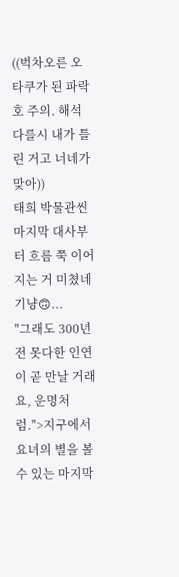((벅차오른 오타쿠가 된 파락호 주의. 해석 다를시 내가 틀린 거고 너네가 맞아))
태희 박물관씬 마지막 대사부터 흐름 쭉 이어지는 거 미쳤네 기냥🙃...
"그래도 300년 전 못다한 인연이 곧 만날 거래요, 운명처럼.">지구에서 요녀의 별을 볼 수 있는 마지막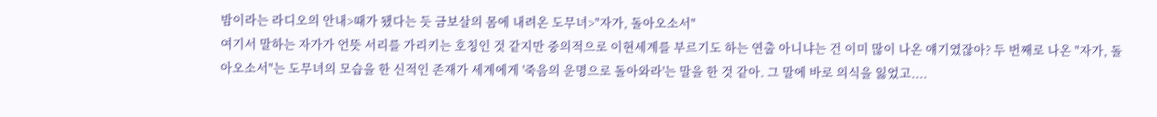밤이라는 라디오의 안내>때가 됐다는 듯 금보살의 몸에 내려온 도무녀>"자가, 돌아오소서"
여기서 말하는 자가가 언뜻 서리를 가리키는 호칭인 것 같지만 중의적으로 이현세계를 부르기도 하는 연출 아니냐는 건 이미 많이 나온 얘기였잖아? 두 번째로 나온 "자가, 돌아오소서"는 도무녀의 모습을 한 신적인 존재가 세계에게 '죽음의 운명으로 돌아와라'는 말을 한 것 같아. 그 말에 바로 의식을 잃었고....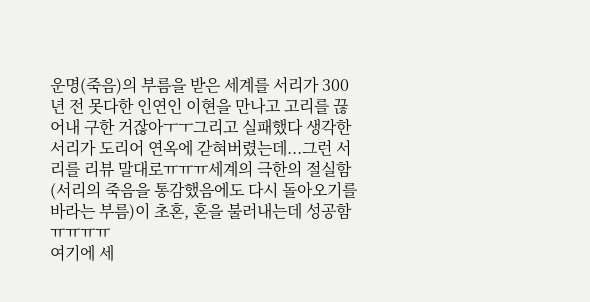운명(죽음)의 부름을 받은 세계를 서리가 300년 전 못다한 인연인 이현을 만나고 고리를 끊어내 구한 거잖아ㅜㅜ그리고 실패했다 생각한 서리가 도리어 연옥에 갇혀버렸는데...그런 서리를 리뷰 말대로ㅠㅠㅠ세계의 극한의 절실함(서리의 죽음을 통감했음에도 다시 돌아오기를 바라는 부름)이 초혼, 혼을 불러내는데 성공함ㅠㅠㅠㅠ
여기에 세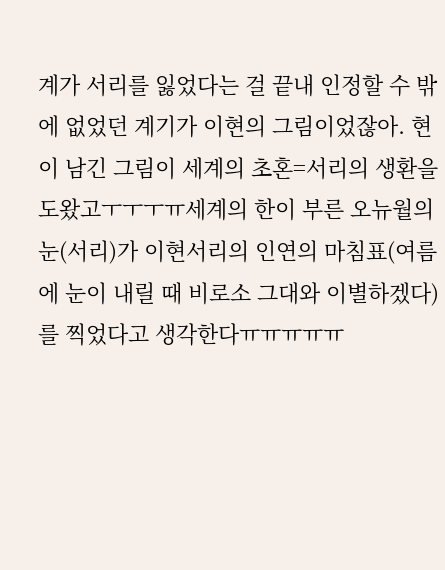계가 서리를 잃었다는 걸 끝내 인정할 수 밖에 없었던 계기가 이현의 그림이었잖아. 현이 남긴 그림이 세계의 초혼=서리의 생환을 도왔고ㅜㅜㅜㅠ세계의 한이 부른 오뉴월의 눈(서리)가 이현서리의 인연의 마침표(여름에 눈이 내릴 때 비로소 그대와 이별하겠다)를 찍었다고 생각한다ㅠㅠㅠㅠㅠ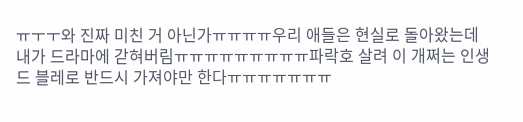ㅠㅜㅜ와 진짜 미친 거 아닌가ㅠㅠㅠㅠ우리 애들은 현실로 돌아왔는데 내가 드라마에 갇혀버림ㅠㅠㅠㅠㅠㅠㅠㅠㅠ파락호 살려 이 개쩌는 인생드 블레로 반드시 가져야만 한다ㅠㅠㅠㅠㅠㅠㅠ